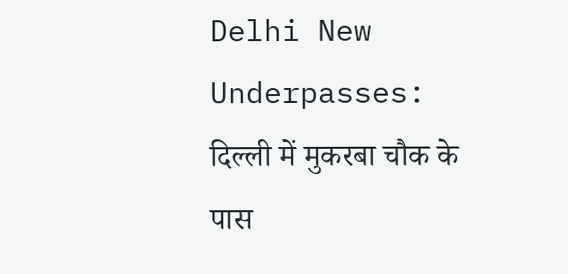Delhi New Underpasses: दिल्ली में मुकरबा चौक के पास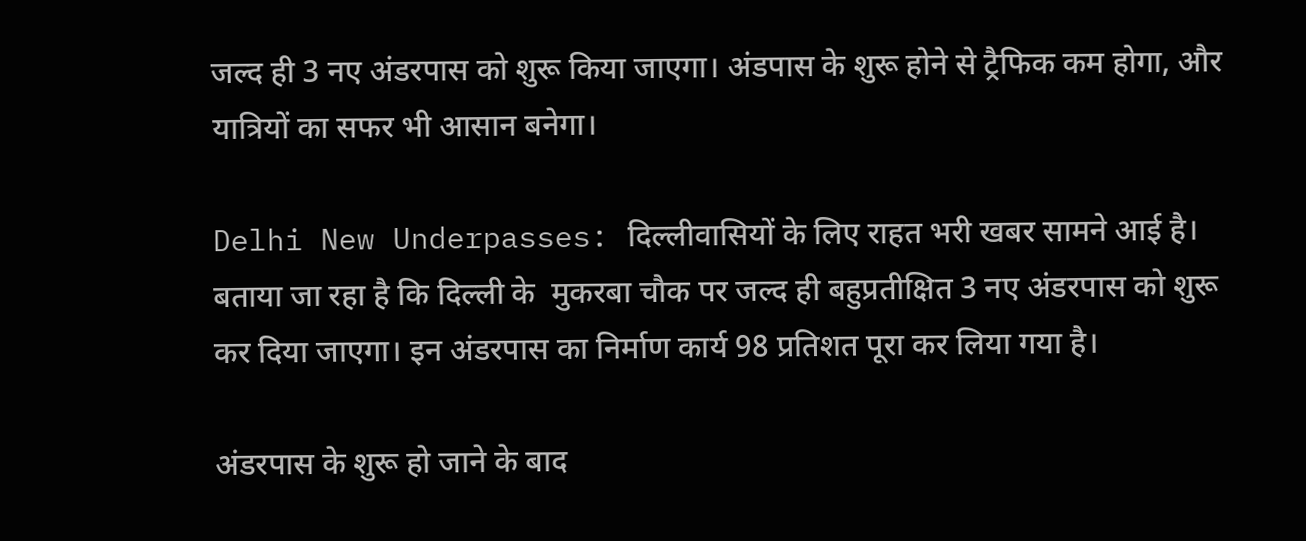जल्द ही 3 नए अंडरपास को शुरू किया जाएगा। अंडपास के शुरू होने से ट्रैफिक कम होगा, और यात्रियों का सफर भी आसान बनेगा।

Delhi New Underpasses: दिल्लीवासियों के लिए राहत भरी खबर सामने आई है। बताया जा रहा है कि दिल्ली के  मुकरबा चौक पर जल्द ही बहुप्रतीक्षित 3 नए अंडरपास को शुरू कर दिया जाएगा। इन अंडरपास का निर्माण कार्य 98 प्रतिशत पूरा कर लिया गया है।

अंडरपास के शुरू हो जाने के बाद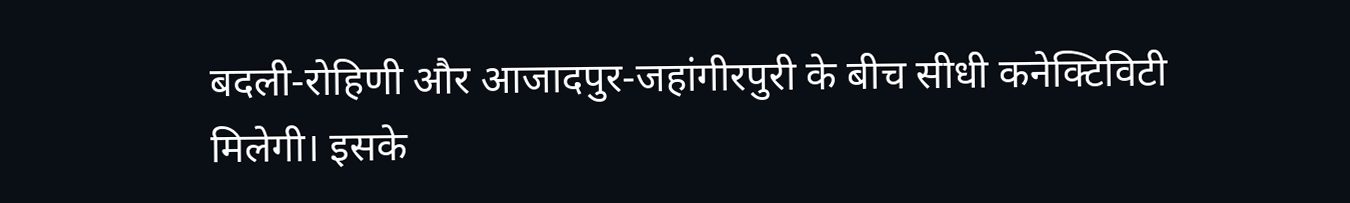बदली-रोहिणी और आजादपुर-जहांगीरपुरी के बीच सीधी कनेक्टिविटी मिलेगी। इसके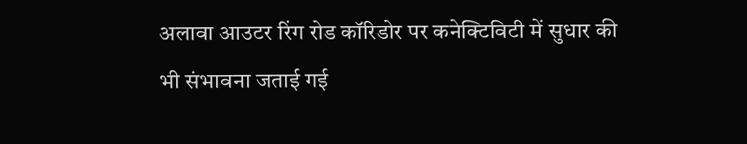अलावा आउटर रिंग रोड कॉरिडोर पर कनेक्टिविटी में सुधार की भी संभावना जताई गई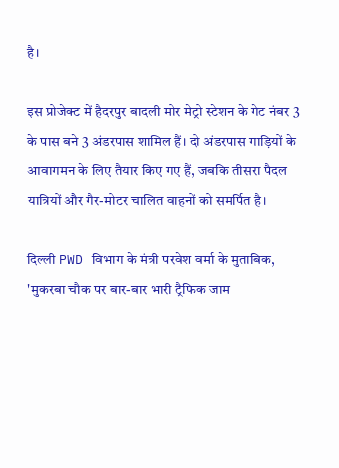है।

इस प्रोजेक्ट में हैदरपुर बादली मोर मेट्रो स्टेशन के गेट नंबर 3 के पास बने 3 अंडरपास शामिल हैं। दो अंडरपास गाड़ियों के आवागमन के लिए तैयार किए गए हैं, जबकि तीसरा पैदल यात्रियों और गैर-मोटर चालित वाहनों को समर्पित है।

दिल्ली PWD विभाग के मंत्री परवेश वर्मा के मुताबिक, 'मुकरबा चौक पर बार-बार भारी ट्रैफिक जाम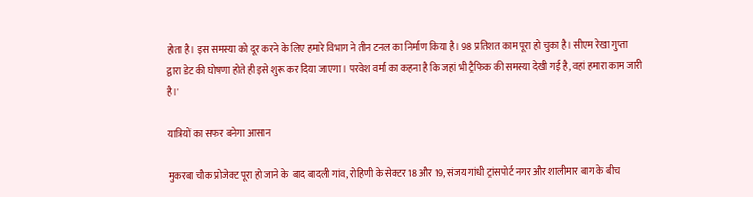होता है। इस समस्या को दूर करने के लिए हमारे विभाग ने तीन टनल का निर्माण किया है। 98 प्रतिशत काम पूरा हो चुका है। सीएम रेखा गुप्ता द्वारा डेट की घोषणा होते ही इसे शुरू कर दिया जाएगा। परवेश वर्मा का कहना है कि जहां भी ट्रैफिक की समस्या देखी गई है, वहां हमारा काम जारी है।'

यात्रियों का सफर बनेगा आसान

मुकरबा चौक प्रोजेक्ट पूरा हो जाने के  बाद बादली गांव, रोहिणी के सेक्टर 18 और 19, संजय गांधी ट्रांसपोर्ट नगर और शालीमार बाग के बीच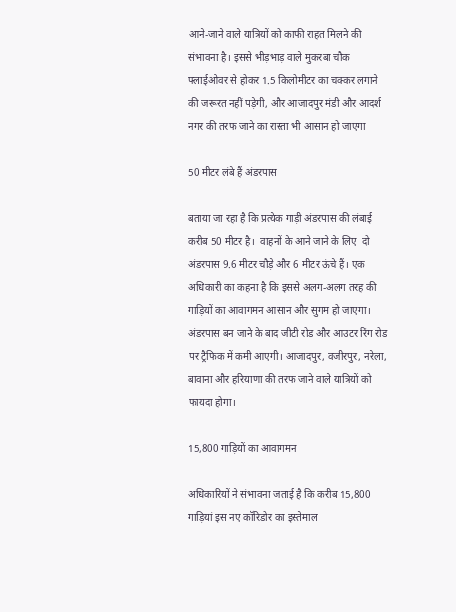आने-जाने वाले यात्रियों को काफी राहत मिलने की संभावना है। इससे भीड़भाड़ वाले मुकरबा चौक फ्लाईओवर से होकर 1.5 किलोमीटर का चक्कर लगाने की जरूरत नहीं पड़ेगी, और आजादपुर मंडी और आदर्श नगर की तरफ जाने का रास्ता भी आसान हो जाएगा

50 मीटर लंबे हैं अंडरपास

बताया जा रहा है कि प्रत्येक गाड़ी अंडरपास की लंबाई करीब 50 मीटर है।  वाहनों के आने जाने के लिए  दो अंडरपास 9.6 मीटर चौड़े और 6 मीटर ऊंचे हैं। एक अधिकारी का कहना है कि इससे अलग-अलग तरह की गाड़ियों का आवागमन आसान और सुगम हो जाएगा। अंडरपास बन जाने के बाद जीटी रोड और आउटर रिंग रोड पर ट्रैफिक में कमी आएगी। आजादपुर, वजीरपुर, नरेला, बावाना और हरियाणा की तरफ जाने वाले यात्रियों को फायदा होगा।

15,800 गाड़ियों का आवागमन

अधिकारियों ने संभावना जताई है कि करीब 15,800 गाड़ियां इस नए कॉरिडोर का इस्तेमाल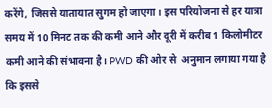करेंगे, जिससे यातायात सुगम हो जाएगा। इस परियोजना से हर यात्रा समय में 10 मिनट तक की कमी आने और दूरी में करीब 1 किलोमीटर कमी आने की संभावना है। PWD की ओर से  अनुमान लगाया गया है कि इससे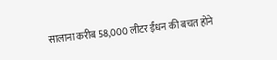सालाना करीब 58,000 लीटर ईंधन की बचत होने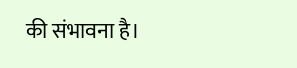की संभावना है।